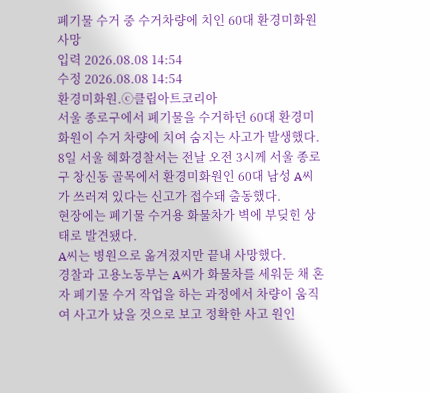폐기물 수거 중 수거차량에 치인 60대 환경미화원 사망
입력 2026.08.08 14:54
수정 2026.08.08 14:54
환경미화원.ⓒ클립아트코리아
서울 종로구에서 폐기물을 수거하던 60대 환경미화원이 수거 차량에 치여 숨지는 사고가 발생했다.
8일 서울 혜화경찰서는 전날 오전 3시께 서울 종로구 창신동 골목에서 환경미화원인 60대 남성 A씨가 쓰러져 있다는 신고가 접수돼 출동했다.
현장에는 폐기물 수거용 화물차가 벽에 부딪힌 상태로 발견됐다.
A씨는 병원으로 옮겨졌지만 끝내 사망했다.
경찰과 고용노동부는 A씨가 화물차를 세워둔 채 혼자 폐기물 수거 작업을 하는 과정에서 차량이 움직여 사고가 났을 것으로 보고 정확한 사고 원인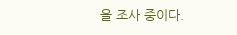을 조사 중이다.